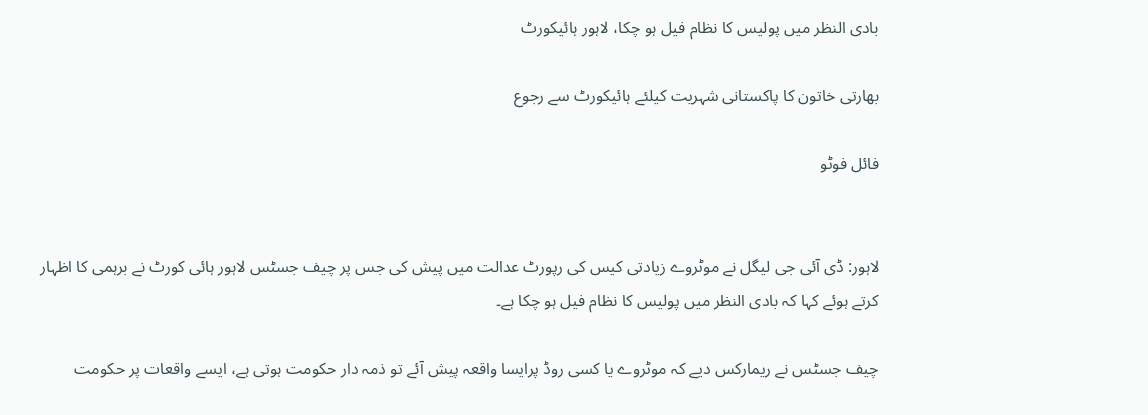بادی النظر میں پولیس کا نظام فیل ہو چکا، لاہور ہائیکورٹ

بھارتی خاتون کا پاکستانی شہریت کیلئے ہائیکورٹ سے رجوع

فائل فوٹو


لاہور: ڈی آئی جی لیگل نے موٹروے زیادتی کیس کی رپورٹ عدالت میں پیش کی جس پر چیف جسٹس لاہور ہائی کورٹ نے برہمی کا اظہار کرتے ہوئے کہا کہ بادی النظر میں پولیس کا نظام فیل ہو چکا ہے۔

چیف جسٹس نے ریمارکس دیے کہ موٹروے یا کسی روڈ پرایسا واقعہ پیش آئے تو ذمہ دار حکومت ہوتی ہے، ایسے واقعات پر حکومت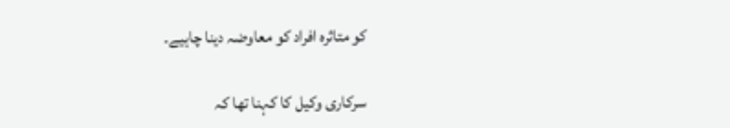کو متاثرہ افراد کو معاوضہ دینا چاہیے۔

سرکاری وکیل کا کہنا تھا کہ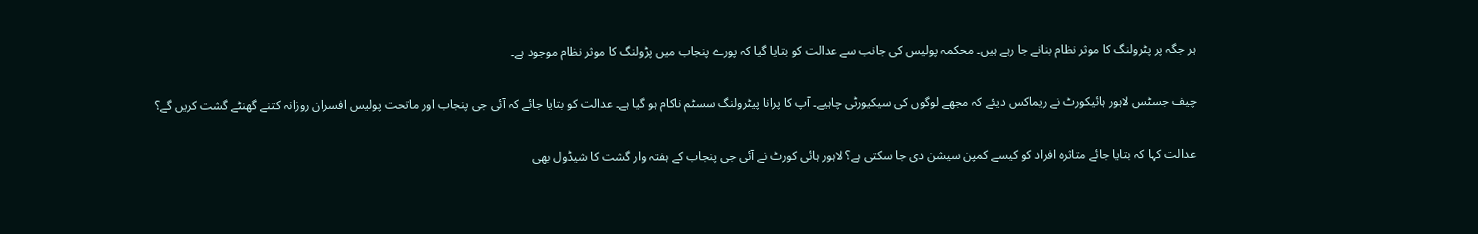ہر جگہ پر پٹرولنگ کا موثر نظام بنانے جا رہے ہیں۔ محکمہ پولیس کی جانب سے عدالت کو بتایا گیا کہ پورے پنجاب میں پڑولنگ کا موثر نظام موجود ہے۔

چیف جسٹس لاہور ہائیکورٹ نے ریماکس دیئے کہ مجھے لوگوں کی سیکیورٹی چاہیے۔ آپ کا پرانا پیٹرولنگ سسٹم ناکام ہو گیا ہے۔ عدالت کو بتایا جائے کہ آئی جی پنجاب اور ماتحت پولیس افسران روزانہ کتنے گھنٹے گشت کریں گے؟

عدالت کہا کہ بتایا جائے متاثرہ افراد کو کیسے کمپن سیشن دی جا سکتی ہے؟ لاہور ہائی کورٹ نے آئی جی پنجاب کے ہفتہ وار گشت کا شیڈول بھی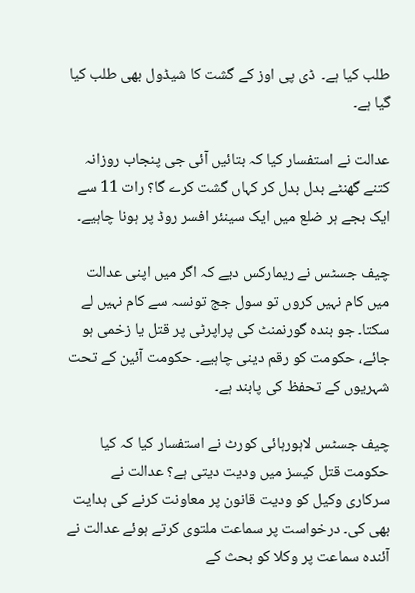طلب کیا ہے۔  ڈی پی اوز کے گشت کا شیڈول بھی طلب کیا گیا ہے۔

عدالت نے استفسار کیا کہ بتائیں آئی جی پنجاب روزانہ کتنے گھنٹے بدل بدل کر کہاں گشت کرے گا؟ رات 11 سے ایک بجے ہر ضلع میں ایک سینئر افسر روڈ پر ہونا چاہیے۔

چیف جسٹس نے ریمارکس دیے کہ اگر میں اپنی عدالت میں کام نہیں کروں تو سول جج تونسہ سے کام نہیں لے سکتا۔ جو بندہ گورنمنٹ کی پراپرٹی پر قتل یا زخمی ہو جائے، حکومت کو رقم دینی چاہیے۔ حکومت آئین کے تحت شہریوں کے تحفظ کی پابند ہے۔

چیف جسٹس لاہورہائی کورٹ نے استفسار کیا کہ کیا حکومت قتل کیسز میں ودیت دیتی ہے؟ عدالت نے سرکاری وکیل کو ودیت قانون پر معاونت کرنے کی ہدایت بھی کی۔ درخواست پر سماعت ملتوی کرتے ہوئے عدالت نے آئندہ سماعت پر وکلا کو بحث کے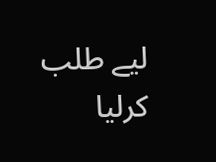لیے طلب کرلیا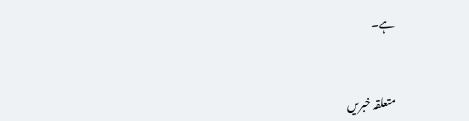ہے۔


متعلقہ خبریں